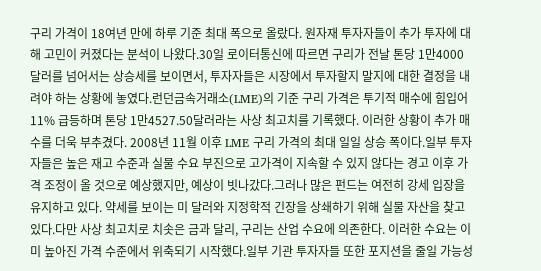구리 가격이 18여년 만에 하루 기준 최대 폭으로 올랐다. 원자재 투자자들이 추가 투자에 대해 고민이 커졌다는 분석이 나왔다.30일 로이터통신에 따르면 구리가 전날 톤당 1만4000달러를 넘어서는 상승세를 보이면서, 투자자들은 시장에서 투자할지 말지에 대한 결정을 내려야 하는 상황에 놓였다.런던금속거래소(LME)의 기준 구리 가격은 투기적 매수에 힘입어 11% 급등하며 톤당 1만4527.50달러라는 사상 최고치를 기록했다. 이러한 상황이 추가 매수를 더욱 부추겼다. 2008년 11월 이후 LME 구리 가격의 최대 일일 상승 폭이다.일부 투자자들은 높은 재고 수준과 실물 수요 부진으로 고가격이 지속할 수 있지 않다는 경고 이후 가격 조정이 올 것으로 예상했지만, 예상이 빗나갔다.그러나 많은 펀드는 여전히 강세 입장을 유지하고 있다. 약세를 보이는 미 달러와 지정학적 긴장을 상쇄하기 위해 실물 자산을 찾고 있다.다만 사상 최고치로 치솟은 금과 달리, 구리는 산업 수요에 의존한다. 이러한 수요는 이미 높아진 가격 수준에서 위축되기 시작했다.일부 기관 투자자들 또한 포지션을 줄일 가능성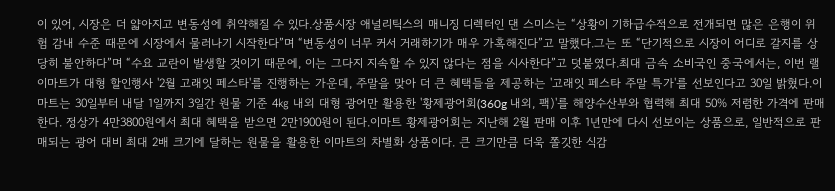이 있어, 시장은 더 얇아지고 변동성에 취약해질 수 있다.상품시장 애널리틱스의 매니징 디렉터인 댄 스미스는 “상황이 기하급수적으로 전개되면 많은 은행이 위험 감내 수준 때문에 시장에서 물러나기 시작한다”며 “변동성이 너무 커서 거래하기가 매우 가혹해진다”고 말했다.그는 또 “단기적으로 시장이 어디로 갈지를 상당히 불안하다”며 “수요 교란이 발생할 것이기 때문에, 이는 그다지 지속할 수 있지 않다는 점을 시사한다”고 덧붙였다.최대 금속 소비국인 중국에서는, 이번 랠
이마트가 대형 할인행사 '2월 고래잇 페스타'를 진행하는 가운데, 주말을 맞아 더 큰 혜택들을 제공하는 '고래잇 페스타 주말 특가'를 선보인다고 30일 밝혔다.이마트는 30일부터 내달 1일까지 3일간 원물 기준 4㎏ 내외 대형 광어만 활용한 '황제광어회(360g 내외, 팩)'를 해양수산부와 협력해 최대 50% 저렴한 가격에 판매한다. 정상가 4만3800원에서 최대 혜택을 받으면 2만1900원이 된다.이마트 황제광어회는 지난해 2월 판매 이후 1년만에 다시 선보이는 상품으로, 일반적으로 판매되는 광어 대비 최대 2배 크기에 달하는 원물을 활용한 이마트의 차별화 상품이다. 큰 크기만큼 더욱 쫄깃한 식감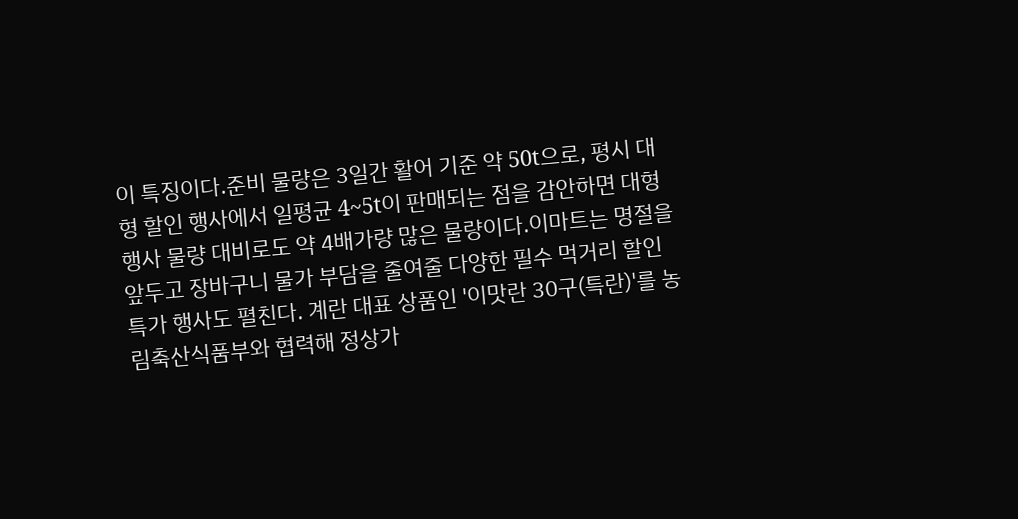이 특징이다.준비 물량은 3일간 활어 기준 약 50t으로, 평시 대형 할인 행사에서 일평균 4~5t이 판매되는 점을 감안하면 대형 행사 물량 대비로도 약 4배가량 많은 물량이다.이마트는 명절을 앞두고 장바구니 물가 부담을 줄여줄 다양한 필수 먹거리 할인 특가 행사도 펼친다. 계란 대표 상품인 '이맛란 30구(특란)'를 농림축산식품부와 협력해 정상가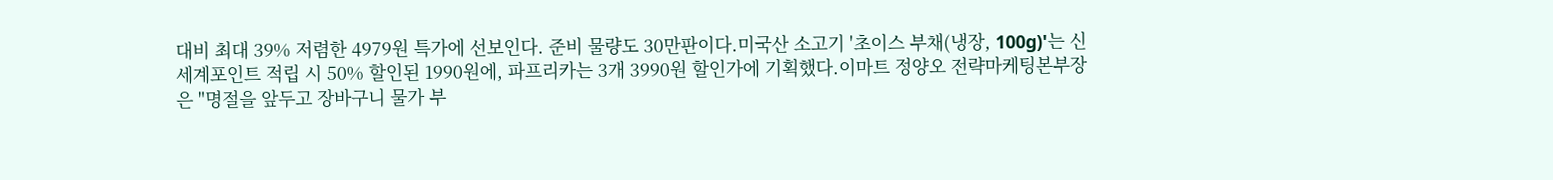대비 최대 39% 저렴한 4979원 특가에 선보인다. 준비 물량도 30만판이다.미국산 소고기 '초이스 부채(냉장, 100g)'는 신세계포인트 적립 시 50% 할인된 1990원에, 파프리카는 3개 3990원 할인가에 기획했다.이마트 정양오 전략마케팅본부장은 "명절을 앞두고 장바구니 물가 부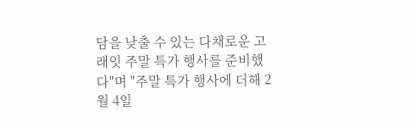담을 낮출 수 있는 다채로운 고래잇 주말 특가 행사를 준비했다"며 "주말 특가 행사에 더해 2월 4일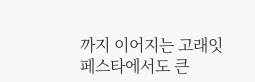까지 이어지는 고래잇 페스타에서도 큰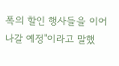폭의 할인 행사들을 이어나갈 예정"이라고 말했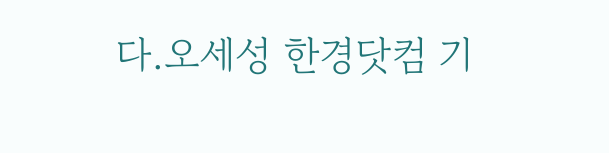다.오세성 한경닷컴 기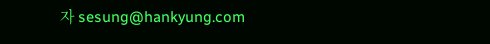자 sesung@hankyung.com